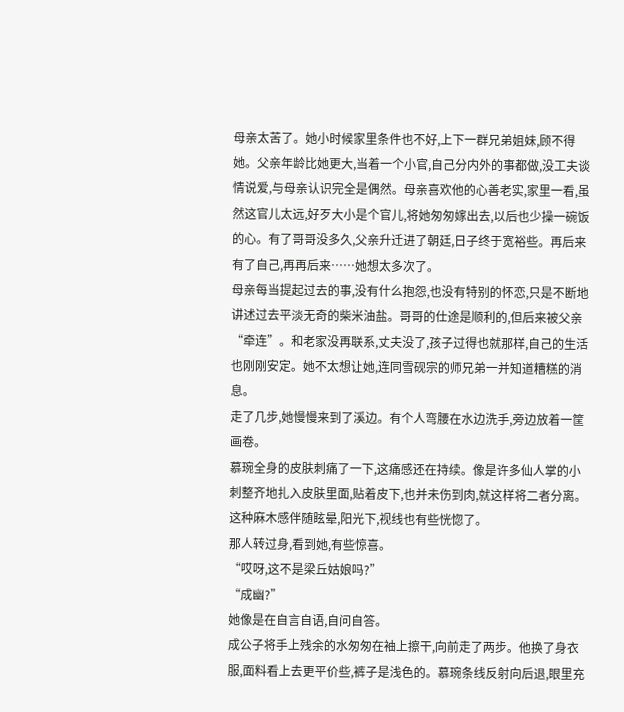母亲太苦了。她小时候家里条件也不好,上下一群兄弟姐妹,顾不得她。父亲年龄比她更大,当着一个小官,自己分内外的事都做,没工夫谈情说爱,与母亲认识完全是偶然。母亲喜欢他的心善老实,家里一看,虽然这官儿太远,好歹大小是个官儿,将她匆匆嫁出去,以后也少操一碗饭的心。有了哥哥没多久,父亲升迁进了朝廷,日子终于宽裕些。再后来有了自己,再再后来……她想太多次了。
母亲每当提起过去的事,没有什么抱怨,也没有特别的怀恋,只是不断地讲述过去平淡无奇的柴米油盐。哥哥的仕途是顺利的,但后来被父亲“牵连”。和老家没再联系,丈夫没了,孩子过得也就那样,自己的生活也刚刚安定。她不太想让她,连同雪砚宗的师兄弟一并知道糟糕的消息。
走了几步,她慢慢来到了溪边。有个人弯腰在水边洗手,旁边放着一筐画卷。
慕琬全身的皮肤刺痛了一下,这痛感还在持续。像是许多仙人掌的小刺整齐地扎入皮肤里面,贴着皮下,也并未伤到肉,就这样将二者分离。这种麻木感伴随眩晕,阳光下,视线也有些恍惚了。
那人转过身,看到她,有些惊喜。
“哎呀,这不是梁丘姑娘吗?”
“成幽?”
她像是在自言自语,自问自答。
成公子将手上残余的水匆匆在袖上擦干,向前走了两步。他换了身衣服,面料看上去更平价些,裤子是浅色的。慕琬条线反射向后退,眼里充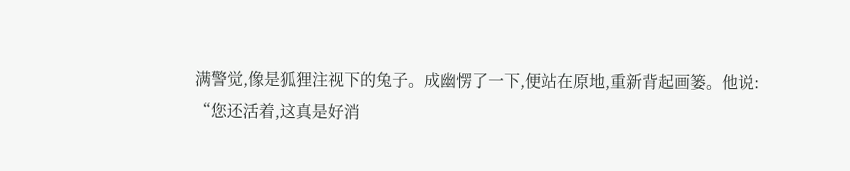满警觉,像是狐狸注视下的兔子。成幽愣了一下,便站在原地,重新背起画篓。他说:
“您还活着,这真是好消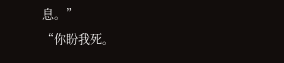息。”
“你盼我死。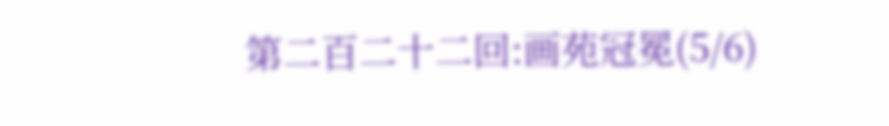第二百二十二回:画苑冠冕(5/6)